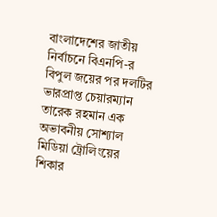বাংলাদেশের জাতীয় নির্বাচনে বিএনপি-র বিপুল জয়ের পর দলটির ভারপ্রাপ্ত চেয়ারম্যান তারেক রহমান এক অভাবনীয় সোশ্যাল মিডিয়া ট্রোলিংয়ের শিকার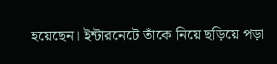হয়েছেন। ইন্টারনেটে তাঁকে নিয়ে ছড়িয়ে পড়া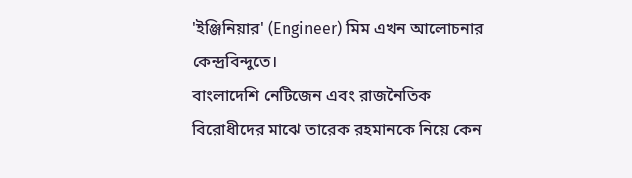'ইঞ্জিনিয়ার' (Engineer) মিম এখন আলোচনার কেন্দ্রবিন্দুতে।
বাংলাদেশি নেটিজেন এবং রাজনৈতিক বিরোধীদের মাঝে তারেক রহমানকে নিয়ে কেন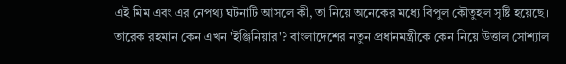এই মিম এবং এর নেপথ্য ঘটনাটি আসলে কী, তা নিয়ে অনেকের মধ্যে বিপুল কৌতুহল সৃষ্টি হয়েছে।
তারেক রহমান কেন এখন 'ইঞ্জিনিয়ার'? বাংলাদেশের নতুন প্রধানমন্ত্রীকে কেন নিয়ে উত্তাল সোশ্যাল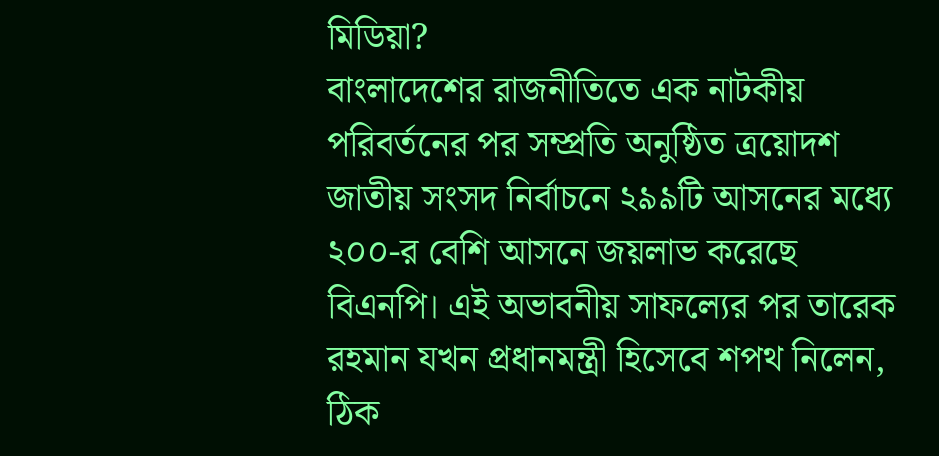মিডিয়া?
বাংলাদেশের রাজনীতিতে এক নাটকীয় পরিবর্তনের পর সম্প্রতি অনুষ্ঠিত ত্রয়োদশ জাতীয় সংসদ নির্বাচনে ২৯৯টি আসনের মধ্যে ২০০-র বেশি আসনে জয়লাভ করেছে বিএনপি। এই অভাবনীয় সাফল্যের পর তারেক রহমান যখন প্রধানমন্ত্রী হিসেবে শপথ নিলেন, ঠিক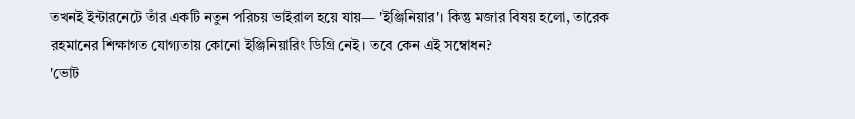তখনই ইন্টারনেটে তাঁর একটি নতুন পরিচয় ভাইরাল হয়ে যায়— 'ইঞ্জিনিয়ার'। কিন্তু মজার বিষয় হলো, তারেক রহমানের শিক্ষাগত যোগ্যতায় কোনো ইঞ্জিনিয়ারিং ডিগ্রি নেই। তবে কেন এই সম্বোধন?
'ভোট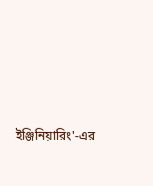ইঞ্জিনিয়ারিং'-এর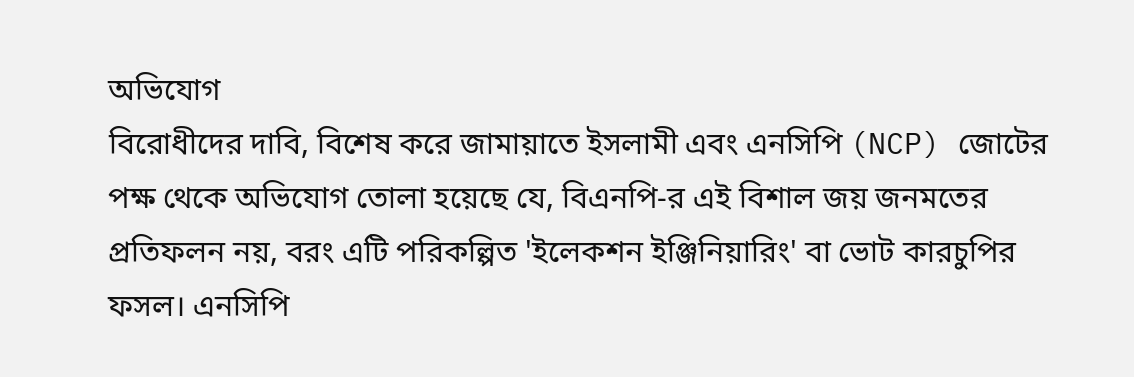অভিযোগ
বিরোধীদের দাবি, বিশেষ করে জামায়াতে ইসলামী এবং এনসিপি (NCP) জোটের পক্ষ থেকে অভিযোগ তোলা হয়েছে যে, বিএনপি-র এই বিশাল জয় জনমতের প্রতিফলন নয়, বরং এটি পরিকল্পিত 'ইলেকশন ইঞ্জিনিয়ারিং' বা ভোট কারচুপির ফসল। এনসিপি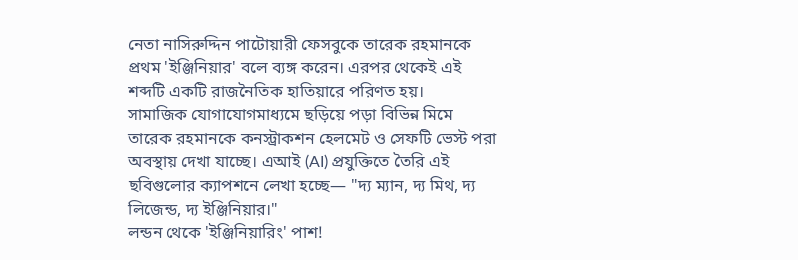নেতা নাসিরুদ্দিন পাটোয়ারী ফেসবুকে তারেক রহমানকে প্রথম 'ইঞ্জিনিয়ার' বলে ব্যঙ্গ করেন। এরপর থেকেই এই শব্দটি একটি রাজনৈতিক হাতিয়ারে পরিণত হয়।
সামাজিক যোগাযোগমাধ্যমে ছড়িয়ে পড়া বিভিন্ন মিমে তারেক রহমানকে কনস্ট্রাকশন হেলমেট ও সেফটি ভেস্ট পরা অবস্থায় দেখা যাচ্ছে। এআই (AI) প্রযুক্তিতে তৈরি এই ছবিগুলোর ক্যাপশনে লেখা হচ্ছে— "দ্য ম্যান, দ্য মিথ, দ্য লিজেন্ড, দ্য ইঞ্জিনিয়ার।"
লন্ডন থেকে 'ইঞ্জিনিয়ারিং' পাশ!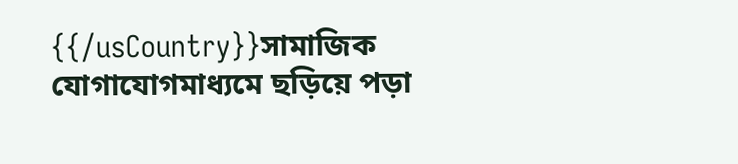{{/usCountry}}সামাজিক যোগাযোগমাধ্যমে ছড়িয়ে পড়া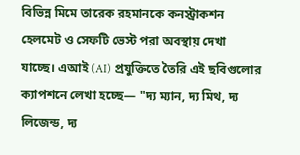বিভিন্ন মিমে তারেক রহমানকে কনস্ট্রাকশন হেলমেট ও সেফটি ভেস্ট পরা অবস্থায় দেখা যাচ্ছে। এআই (AI) প্রযুক্তিতে তৈরি এই ছবিগুলোর ক্যাপশনে লেখা হচ্ছে— "দ্য ম্যান, দ্য মিথ, দ্য লিজেন্ড, দ্য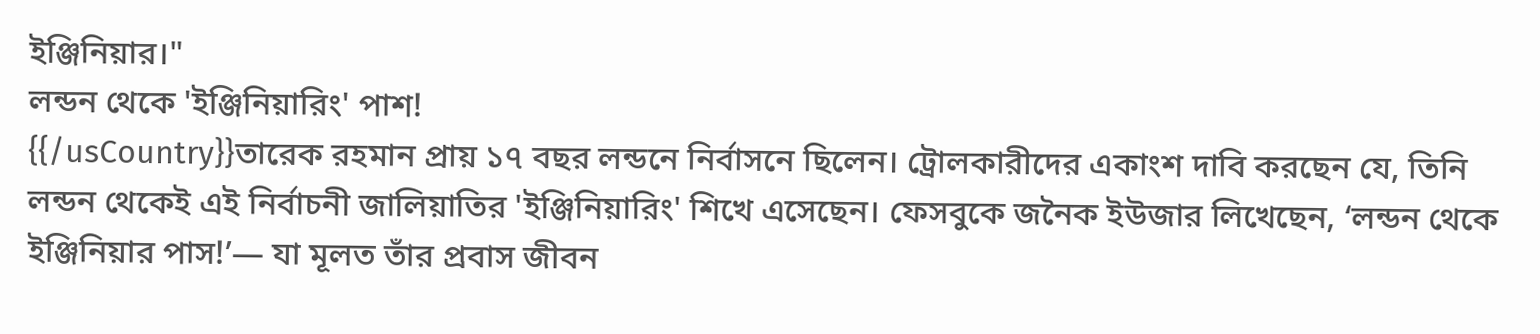ইঞ্জিনিয়ার।"
লন্ডন থেকে 'ইঞ্জিনিয়ারিং' পাশ!
{{/usCountry}}তারেক রহমান প্রায় ১৭ বছর লন্ডনে নির্বাসনে ছিলেন। ট্রোলকারীদের একাংশ দাবি করছেন যে, তিনি লন্ডন থেকেই এই নির্বাচনী জালিয়াতির 'ইঞ্জিনিয়ারিং' শিখে এসেছেন। ফেসবুকে জনৈক ইউজার লিখেছেন, ‘লন্ডন থেকে ইঞ্জিনিয়ার পাস!’— যা মূলত তাঁর প্রবাস জীবন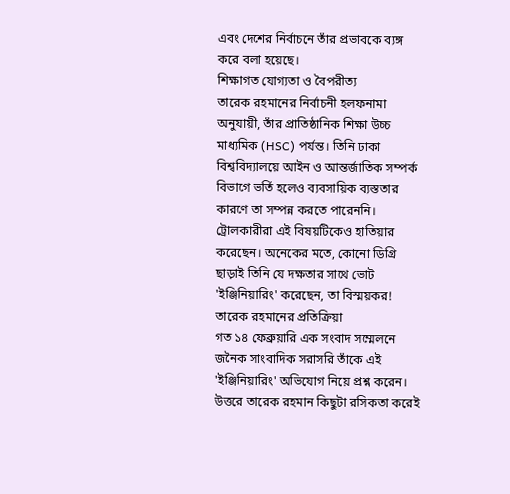এবং দেশের নির্বাচনে তাঁর প্রভাবকে ব্যঙ্গ করে বলা হয়েছে।
শিক্ষাগত যোগ্যতা ও বৈপরীত্য
তারেক রহমানের নির্বাচনী হলফনামা অনুযায়ী, তাঁর প্রাতিষ্ঠানিক শিক্ষা উচ্চ মাধ্যমিক (HSC) পর্যন্ত। তিনি ঢাকা বিশ্ববিদ্যালয়ে আইন ও আন্তর্জাতিক সম্পর্ক বিভাগে ভর্তি হলেও ব্যবসায়িক ব্যস্ততার কারণে তা সম্পন্ন করতে পারেননি। ট্রোলকারীরা এই বিষয়টিকেও হাতিয়ার করেছেন। অনেকের মতে, কোনো ডিগ্রি ছাড়াই তিনি যে দক্ষতার সাথে ভোট 'ইঞ্জিনিয়ারিং' করেছেন, তা বিস্ময়কর!
তারেক রহমানের প্রতিক্রিয়া
গত ১৪ ফেব্রুয়ারি এক সংবাদ সম্মেলনে জনৈক সাংবাদিক সরাসরি তাঁকে এই 'ইঞ্জিনিয়ারিং' অভিযোগ নিয়ে প্রশ্ন করেন। উত্তরে তারেক রহমান কিছুটা রসিকতা করেই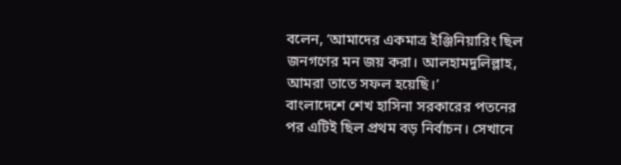বলেন, ‘আমাদের একমাত্র ইঞ্জিনিয়ারিং ছিল জনগণের মন জয় করা। আলহামদুলিল্লাহ, আমরা তাতে সফল হয়েছি।’
বাংলাদেশে শেখ হাসিনা সরকারের পতনের পর এটিই ছিল প্রথম বড় নির্বাচন। সেখানে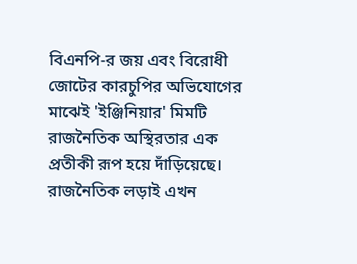বিএনপি-র জয় এবং বিরোধী জোটের কারচুপির অভিযোগের মাঝেই 'ইঞ্জিনিয়ার' মিমটি রাজনৈতিক অস্থিরতার এক প্রতীকী রূপ হয়ে দাঁড়িয়েছে। রাজনৈতিক লড়াই এখন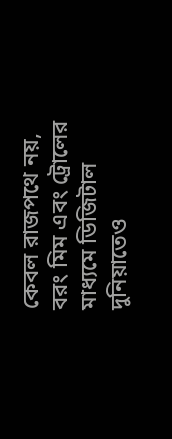কেবল রাজপথে নয়, বরং মিম এবং ট্রোলের মাধ্যমে ডিজিটাল দুনিয়াতেও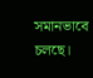সমানভাবে চলছে।